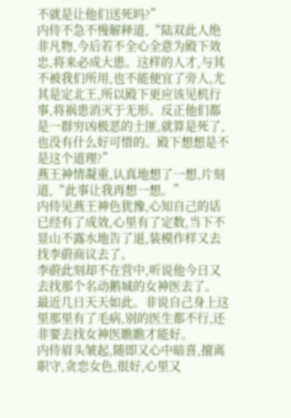不就是让他们送死吗?”
内侍不急不慢解释道,“陆双此人绝非凡物,今后若不全心全意为殿下效忠,将来必成大患。这样的人才,与其不被我们所用,也不能便宜了旁人,尤其是定北王,所以殿下更应该见机行事,将祸患消灭于无形。反正他们都是一群穷凶极恶的土匪,就算是死了,也没有什么好可惜的。殿下想想是不是这个道理?”
燕王神情凝重,认真地想了一想,片刻道,“此事让我再想一想。”
内侍见燕王神色犹豫,心知自己的话已经有了成效,心里有了定数,当下不显山不露水地告了退,装模作样又去找李蔚商议去了。
李蔚此刻却不在营中,听说他今日又去找那个名动鹅城的女神医去了。
最近几日天天如此。非说自己身上这里那里有了毛病,别的医生都不行,还非要去找女神医瞧瞧才能好。
内侍眉头皱起,随即又心中暗喜,擅离职守,贪恋女色,很好,心里又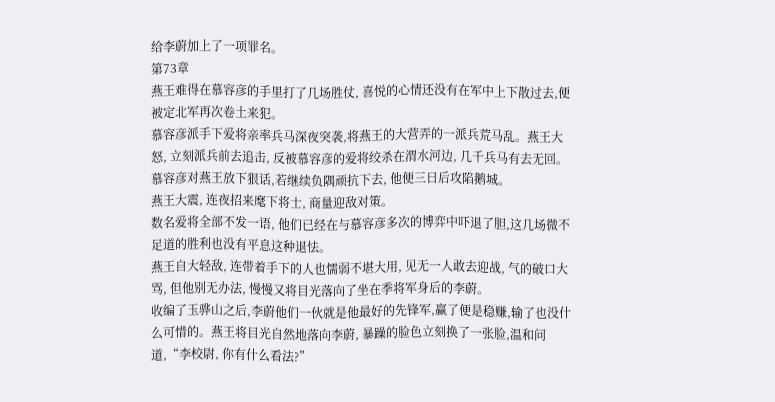给李蔚加上了一项罪名。
第73章
燕王难得在慕容彦的手里打了几场胜仗, 喜悦的心情还没有在军中上下散过去,便被定北军再次卷土来犯。
慕容彦派手下爱将亲率兵马深夜突袭,将燕王的大营弄的一派兵荒马乱。燕王大怒, 立刻派兵前去追击, 反被慕容彦的爱将绞杀在渭水河边, 几千兵马有去无回。
慕容彦对燕王放下狠话,若继续负隅顽抗下去, 他便三日后攻陷鹅城。
燕王大震, 连夜招来麾下将士, 商量迎敌对策。
数名爱将全部不发一语, 他们已经在与慕容彦多次的博弈中吓退了胆,这几场微不足道的胜利也没有平息这种退怯。
燕王自大轻敌, 连带着手下的人也懦弱不堪大用, 见无一人敢去迎战, 气的破口大骂, 但他别无办法, 慢慢又将目光落向了坐在季将军身后的李蔚。
收编了玉骅山之后,李蔚他们一伙就是他最好的先锋军,赢了便是稳赚,输了也没什么可惜的。燕王将目光自然地落向李蔚, 暴躁的脸色立刻换了一张脸,温和问道,“李校尉, 你有什么看法?”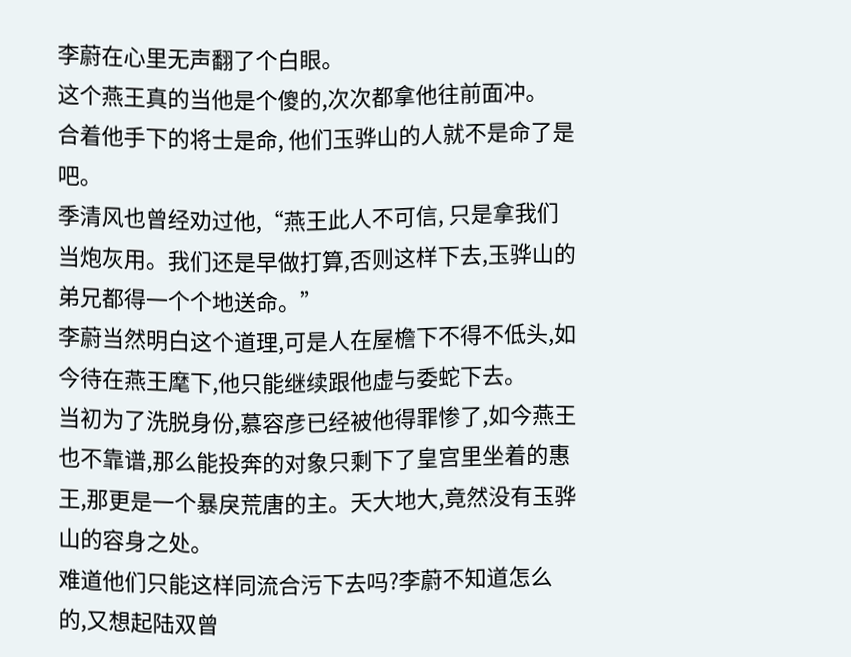李蔚在心里无声翻了个白眼。
这个燕王真的当他是个傻的,次次都拿他往前面冲。
合着他手下的将士是命, 他们玉骅山的人就不是命了是吧。
季清风也曾经劝过他,“燕王此人不可信, 只是拿我们当炮灰用。我们还是早做打算,否则这样下去,玉骅山的弟兄都得一个个地送命。”
李蔚当然明白这个道理,可是人在屋檐下不得不低头,如今待在燕王麾下,他只能继续跟他虚与委蛇下去。
当初为了洗脱身份,慕容彦已经被他得罪惨了,如今燕王也不靠谱,那么能投奔的对象只剩下了皇宫里坐着的惠王,那更是一个暴戾荒唐的主。天大地大,竟然没有玉骅山的容身之处。
难道他们只能这样同流合污下去吗?李蔚不知道怎么的,又想起陆双曾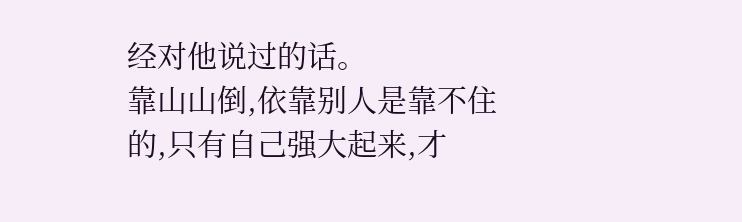经对他说过的话。
靠山山倒,依靠别人是靠不住的,只有自己强大起来,才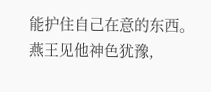能护住自己在意的东西。
燕王见他神色犹豫,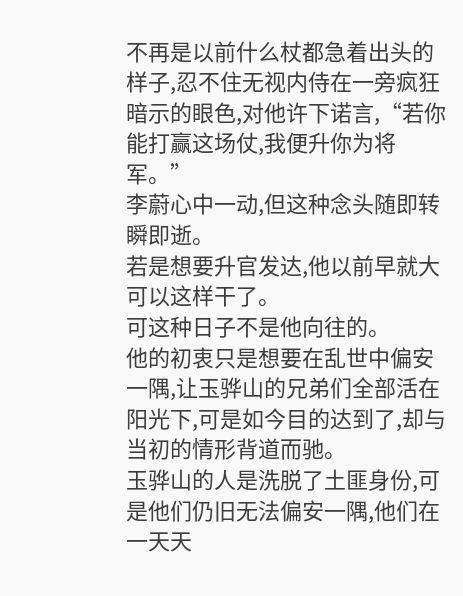不再是以前什么杖都急着出头的样子,忍不住无视内侍在一旁疯狂暗示的眼色,对他许下诺言,“若你能打赢这场仗,我便升你为将军。”
李蔚心中一动,但这种念头随即转瞬即逝。
若是想要升官发达,他以前早就大可以这样干了。
可这种日子不是他向往的。
他的初衷只是想要在乱世中偏安一隅,让玉骅山的兄弟们全部活在阳光下,可是如今目的达到了,却与当初的情形背道而驰。
玉骅山的人是洗脱了土匪身份,可是他们仍旧无法偏安一隅,他们在一天天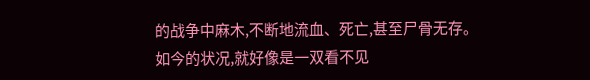的战争中麻木,不断地流血、死亡,甚至尸骨无存。
如今的状况,就好像是一双看不见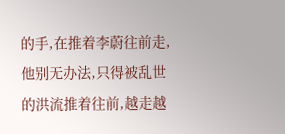的手,在推着李蔚往前走,他别无办法,只得被乱世的洪流推着往前,越走越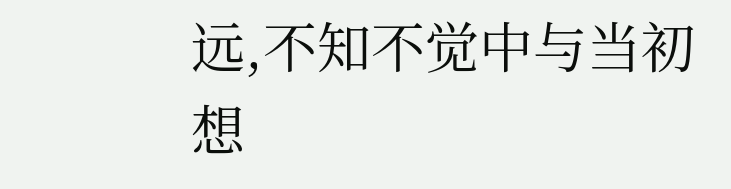远,不知不觉中与当初想